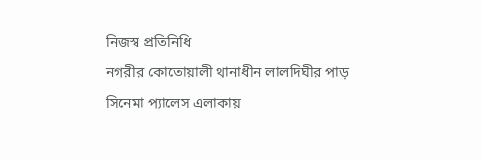নিজস্ব প্রতিনিধি
নগরীর কোতোয়ালী থানাধীন লালদিঘীর পাড় সিনেমা প্যালেস এলাকায়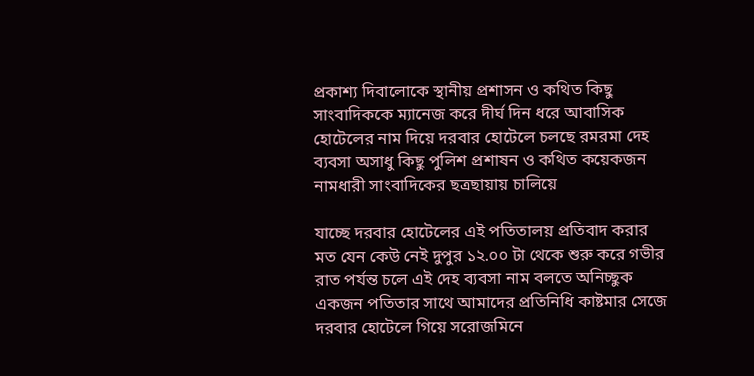প্রকাশ্য দিবালোকে স্থানীয় প্রশাসন ও কথিত কিছু সাংবাদিককে ম্যানেজ করে দীর্ঘ দিন ধরে আবাসিক হোটেলের নাম দিয়ে দরবার হোটেলে চলছে রমরমা দেহ ব্যবসা অসাধু কিছু পুলিশ প্রশাষন ও কথিত কয়েকজন নামধারী সাংবাদিকের ছত্রছায়ায় চালিয়ে

যাচ্ছে দরবার হোটেলের এই পতিতালয় প্রতিবাদ করার মত যেন কেউ নেই দুপুর ১২.০০ টা থেকে শুরু করে গভীর রাত পর্যন্ত চলে এই দেহ ব্যবসা নাম বলতে অনিচ্ছুক একজন পতিতার সাথে আমাদের প্রতিনিধি কাষ্টমার সেজে দরবার হোটেলে গিয়ে সরোজমিনে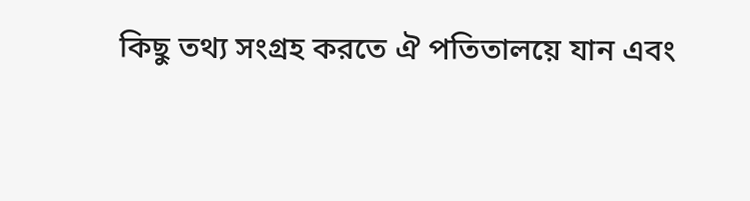কিছু তথ্য সংগ্রহ করতে ঐ পতিতালয়ে যান এবং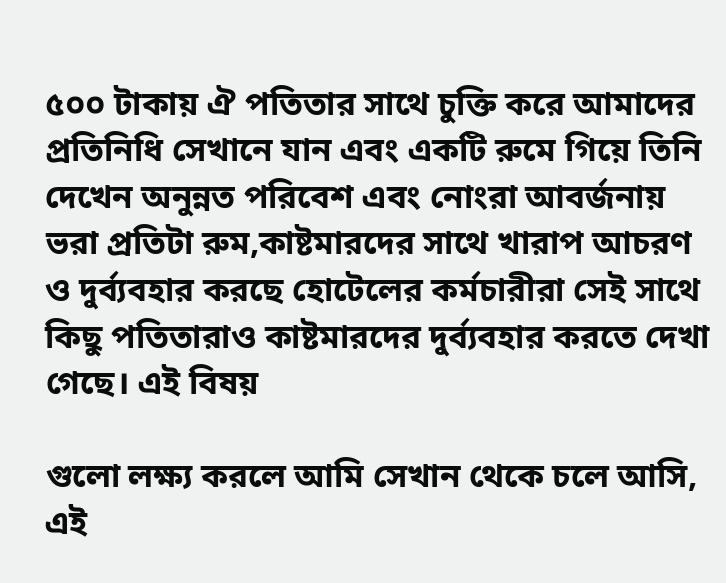৫০০ টাকায় ঐ পতিতার সাথে চুক্তি করে আমাদের প্রতিনিধি সেখানে যান এবং একটি রুমে গিয়ে তিনি দেখেন অনুন্নত পরিবেশ এবং নোংরা আবর্জনায় ভরা প্রতিটা রুম,কাষ্টমারদের সাথে খারাপ আচরণ ও দুর্ব্যবহার করছে হোটেলের কর্মচারীরা সেই সাথে কিছু পতিতারাও কাষ্টমারদের দুর্ব্যবহার করতে দেখা গেছে। এই বিষয়

গুলো লক্ষ্য করলে আমি সেখান থেকে চলে আসি, এই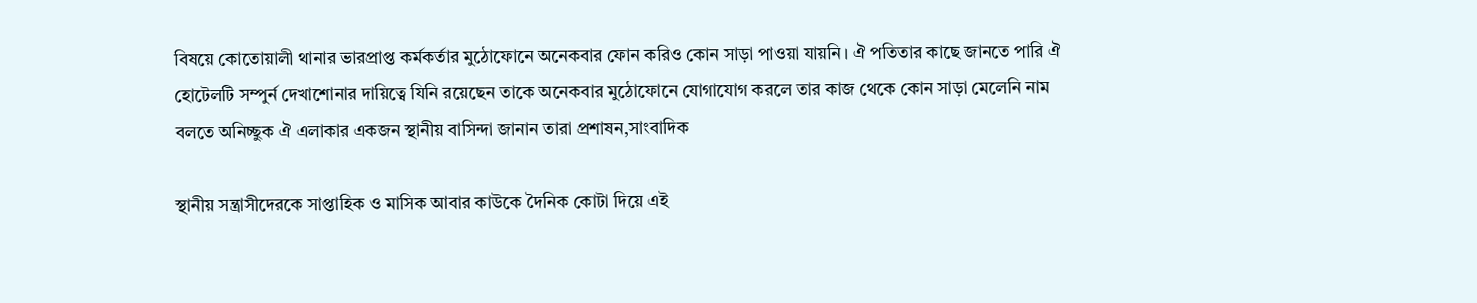বিষয়ে কোতোয়ালী থানার ভারপ্রাপ্ত কর্মকর্তার মুঠোফোনে অনেকবার ফোন করিও কোন সাড়া পাওয়া যায়নি। ঐ পতিতার কাছে জানতে পারি ঐ হোটেলটি সম্পুর্ন দেখাশোনার দায়িত্বে যিনি রয়েছেন তাকে অনেকবার মুঠোফোনে যোগাযোগ করলে তার কাজ থেকে কোন সাড়া মেলেনি নাম বলতে অনিচ্ছুক ঐ এলাকার একজন স্থানীয় বাসিন্দা জানান তারা প্রশাষন,সাংবাদিক

স্থানীয় সন্ত্রাসীদেরকে সাপ্তাহিক ও মাসিক আবার কাউকে দৈনিক কোটা দিয়ে এই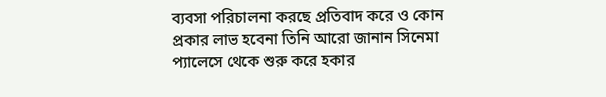ব্যবসা পরিচালনা করছে প্রতিবাদ করে ও কোন প্রকার লাভ হবেনা তিনি আরো জানান সিনেমা প্যালেসে থেকে শুরু করে হকার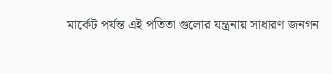মার্কেট পর্যন্ত এই পতিতা গুলোর যন্ত্রনায় সাধারণ জনগন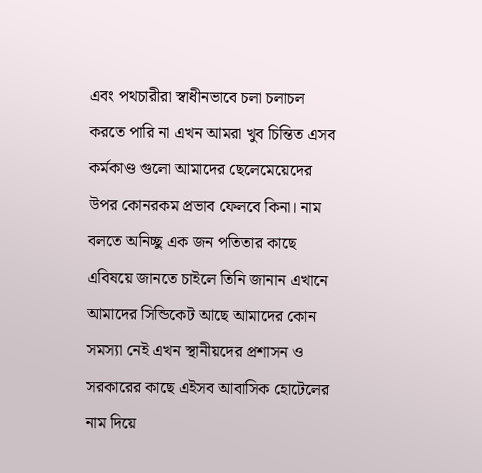এবং পথচারীরা স্বাধীনভাবে চলা চলাচল করতে পারি না এখন আমরা খুব চিন্তিত এসব কর্মকাণ্ড গুলো আমাদের ছেলেমেয়েদের উপর কোনরকম প্রভাব ফেলবে কিনা। নাম বলতে অনিচ্ছু এক জন পতিতার কাছে এবিষয়ে জানতে চাইলে তিনি জানান এখানে আমাদের সিন্ডিকেট আছে আমাদের কোন সমস্যা নেই এখন স্থানীয়দের প্রশাসন ও সরকারের কাছে এইসব আবাসিক হোটেলের নাম দিয়ে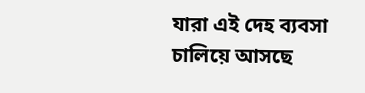যারা এই দেহ ব্যবসা চালিয়ে আসছে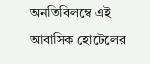অনতিবিলম্বে এই আবাসিক হোটেলের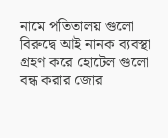নামে পতিতালয় গুলো বিরুদ্বে আই নানক ব্যবস্থা গ্রহণ করে হোটেল গুলো বন্ধ করার জোর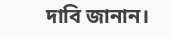দাবি জানান।